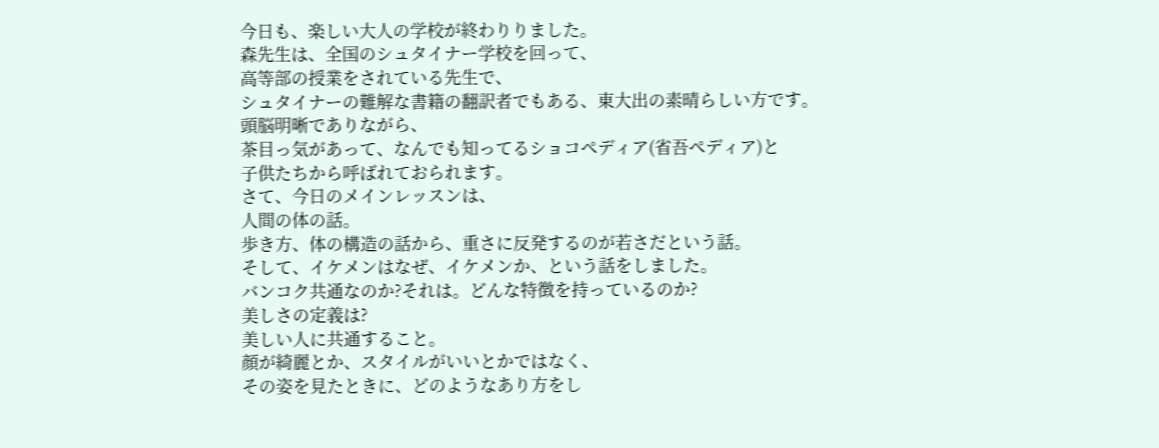今日も、楽しい大人の学校が終わりりました。
森先生は、全国のシュタイナー学校を回って、
高等部の授業をされている先生で、
シュタイナーの難解な書籍の翻訳者でもある、東大出の素晴らしい方です。
頭脳明晰でありながら、
茶目っ気があって、なんでも知ってるショコペディア(省吾ペディア)と
子供たちから呼ばれておられます。
さて、今日のメインレッスンは、
人間の体の話。
歩き方、体の構造の話から、重さに反発するのが若さだという話。
そして、イケメンはなぜ、イケメンか、という話をしました。
バンコク共通なのか?それは。どんな特徴を持っているのか?
美しさの定義は?
美しい人に共通すること。
顔が綺麗とか、スタイルがいいとかではなく、
その姿を見たときに、どのようなあり方をし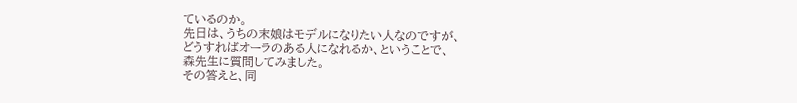ているのか。
先日は、うちの末娘はモデルになりたい人なのですが、
どうすればオーラのある人になれるか、ということで、
森先生に質問してみました。
その答えと、同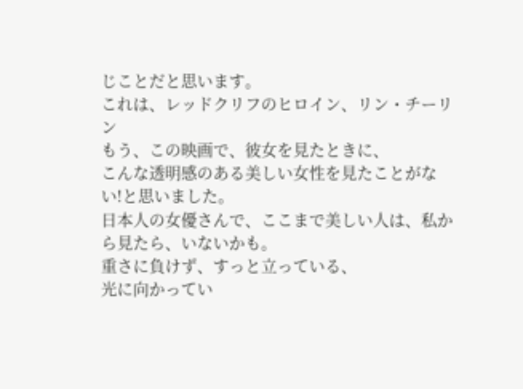じことだと思います。
これは、レッドクリフのヒロイン、リン・チーリン
もう、この映画で、彼女を見たときに、
こんな透明感のある美しい女性を見たことがない!と思いました。
日本人の女優さんで、ここまで美しい人は、私から見たら、いないかも。
重さに負けず、すっと立っている、
光に向かってい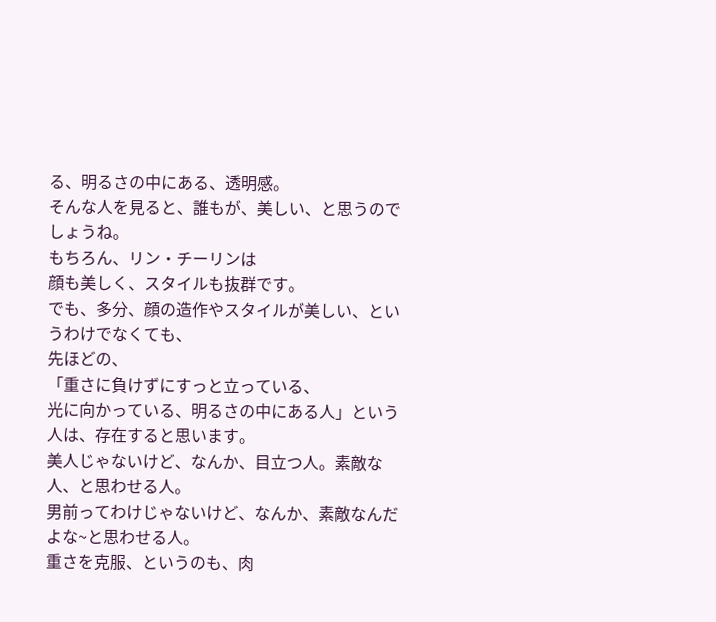る、明るさの中にある、透明感。
そんな人を見ると、誰もが、美しい、と思うのでしょうね。
もちろん、リン・チーリンは
顔も美しく、スタイルも抜群です。
でも、多分、顔の造作やスタイルが美しい、というわけでなくても、
先ほどの、
「重さに負けずにすっと立っている、
光に向かっている、明るさの中にある人」という人は、存在すると思います。
美人じゃないけど、なんか、目立つ人。素敵な人、と思わせる人。
男前ってわけじゃないけど、なんか、素敵なんだよな~と思わせる人。
重さを克服、というのも、肉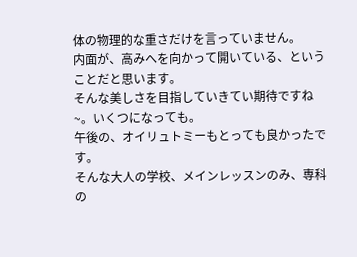体の物理的な重さだけを言っていません。
内面が、高みへを向かって開いている、ということだと思います。
そんな美しさを目指していきてい期待ですね~。いくつになっても。
午後の、オイリュトミーもとっても良かったです。
そんな大人の学校、メインレッスンのみ、専科の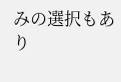みの選択もあり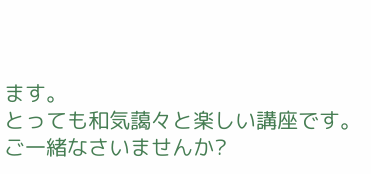ます。
とっても和気藹々と楽しい講座です。ご一緒なさいませんか?